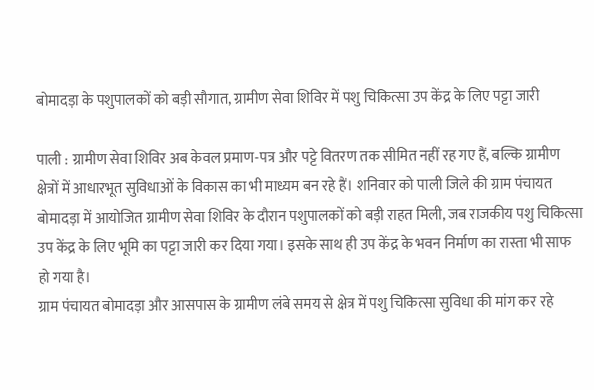बोमादड़ा के पशुपालकों को बड़ी सौगात, ग्रामीण सेवा शिविर में पशु चिकित्सा उप केंद्र के लिए पट्टा जारी

पाली : ग्रामीण सेवा शिविर अब केवल प्रमाण-पत्र और पट्टे वितरण तक सीमित नहीं रह गए हैं, बल्कि ग्रामीण क्षेत्रों में आधारभूत सुविधाओं के विकास का भी माध्यम बन रहे हैं। शनिवार को पाली जिले की ग्राम पंचायत बोमादड़ा में आयोजित ग्रामीण सेवा शिविर के दौरान पशुपालकों को बड़ी राहत मिली, जब राजकीय पशु चिकित्सा उप केंद्र के लिए भूमि का पट्टा जारी कर दिया गया। इसके साथ ही उप केंद्र के भवन निर्माण का रास्ता भी साफ हो गया है।
ग्राम पंचायत बोमादड़ा और आसपास के ग्रामीण लंबे समय से क्षेत्र में पशु चिकित्सा सुविधा की मांग कर रहे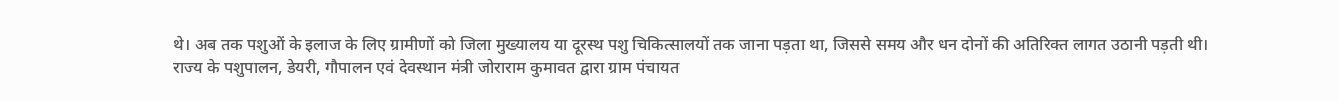थे। अब तक पशुओं के इलाज के लिए ग्रामीणों को जिला मुख्यालय या दूरस्थ पशु चिकित्सालयों तक जाना पड़ता था, जिससे समय और धन दोनों की अतिरिक्त लागत उठानी पड़ती थी।
राज्य के पशुपालन, डेयरी, गौपालन एवं देवस्थान मंत्री जोराराम कुमावत द्वारा ग्राम पंचायत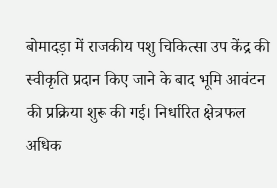बोमादड़ा में राजकीय पशु चिकित्सा उप केंद्र की स्वीकृति प्रदान किए जाने के बाद भूमि आवंटन की प्रक्रिया शुरू की गई। निर्धारित क्षेत्रफल अधिक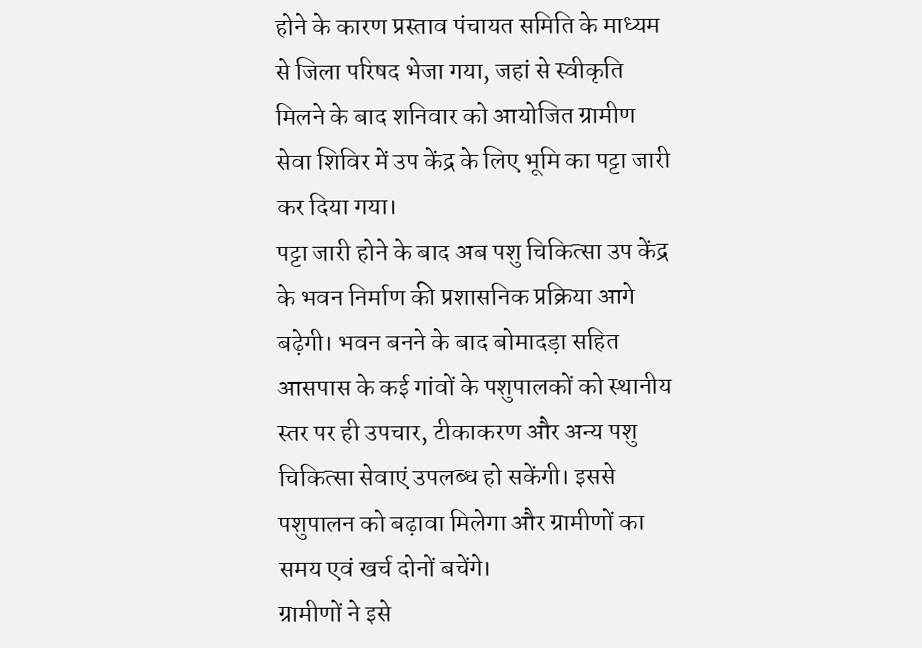होने के कारण प्रस्ताव पंचायत समिति के माध्यम से जिला परिषद भेजा गया, जहां से स्वीकृति मिलने के बाद शनिवार को आयोजित ग्रामीण सेवा शिविर में उप केंद्र के लिए भूमि का पट्टा जारी कर दिया गया।
पट्टा जारी होने के बाद अब पशु चिकित्सा उप केंद्र के भवन निर्माण की प्रशासनिक प्रक्रिया आगे बढ़ेगी। भवन बनने के बाद बोमादड़ा सहित आसपास के कई गांवों के पशुपालकों को स्थानीय स्तर पर ही उपचार, टीकाकरण और अन्य पशु चिकित्सा सेवाएं उपलब्ध हो सकेंगी। इससे पशुपालन को बढ़ावा मिलेगा और ग्रामीणों का समय एवं खर्च दोनों बचेंगे।
ग्रामीणों ने इसे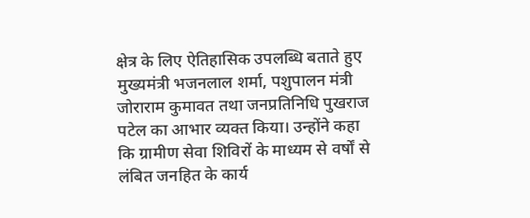क्षेत्र के लिए ऐतिहासिक उपलब्धि बताते हुए मुख्यमंत्री भजनलाल शर्मा, पशुपालन मंत्री जोराराम कुमावत तथा जनप्रतिनिधि पुखराज पटेल का आभार व्यक्त किया। उन्होंने कहा कि ग्रामीण सेवा शिविरों के माध्यम से वर्षों से लंबित जनहित के कार्य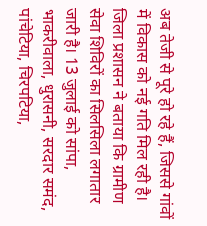अब तेजी से पूरे हो रहे हैं, जिससे गांवों में विकास को नई गति मिल रही है।
जिला प्रशासन ने बताया कि ग्रामीण सेवा शिविरों का सिलसिला लगातार जारी है। 13 जुलाई को सांपा, भाकरीवाला, धुरासनी, सरदार समंद, पांचेटिया, चिरपटिया,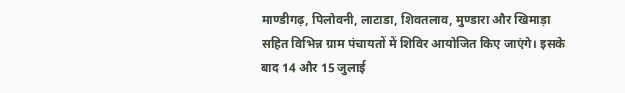माण्डीगढ़, पिलोवनी, लाटाडा, शिवतलाव, मुण्डारा और खिमाड़ा सहित विभिन्न ग्राम पंचायतों में शिविर आयोजित किए जाएंगे। इसके बाद 14 और 15 जुलाई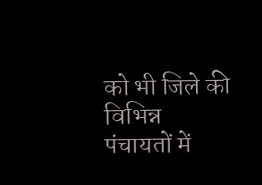को भी जिले की विभिन्न पंचायतों में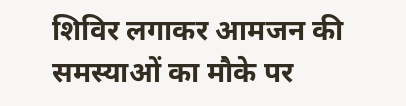शिविर लगाकर आमजन की समस्याओं का मौके पर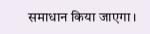समाधान किया जाएगा।